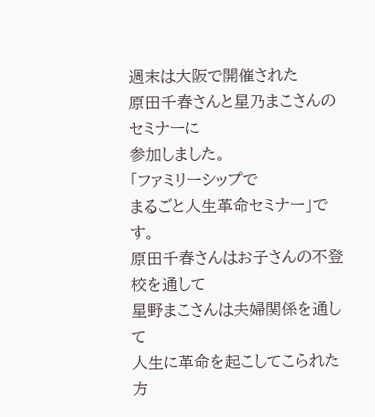週末は大阪で開催された
原田千春さんと星乃まこさんのセミナーに
参加しました。
「ファミリーシップで
まるごと人生革命セミナー」です。
原田千春さんはお子さんの不登校を通して
星野まこさんは夫婦関係を通して
人生に革命を起こしてこられた方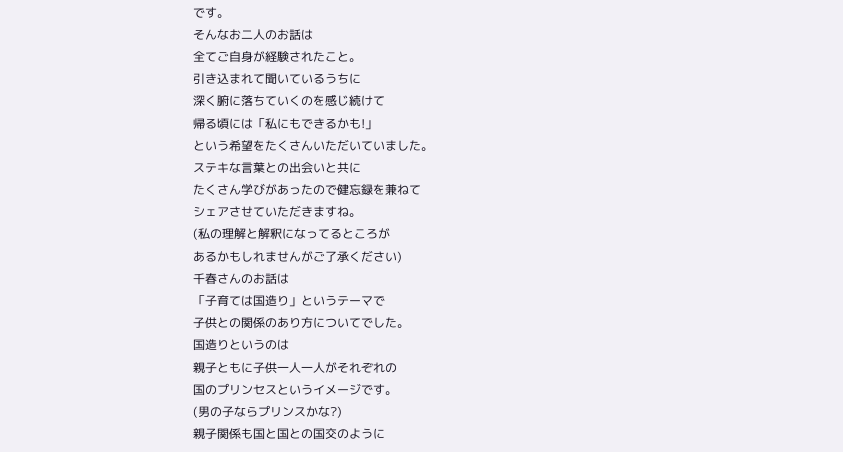です。
そんなお二人のお話は
全てご自身が経験されたこと。
引き込まれて聞いているうちに
深く腑に落ちていくのを感じ続けて
帰る頃には「私にもできるかも!」
という希望をたくさんいただいていました。
ステキな言葉との出会いと共に
たくさん学びがあったので健忘録を兼ねて
シェアさせていただきますね。
(私の理解と解釈になってるところが
あるかもしれませんがご了承ください)
千春さんのお話は
「子育ては国造り」というテーマで
子供との関係のあり方についてでした。
国造りというのは
親子ともに子供一人一人がそれぞれの
国のプリンセスというイメージです。
(男の子ならプリンスかな?)
親子関係も国と国との国交のように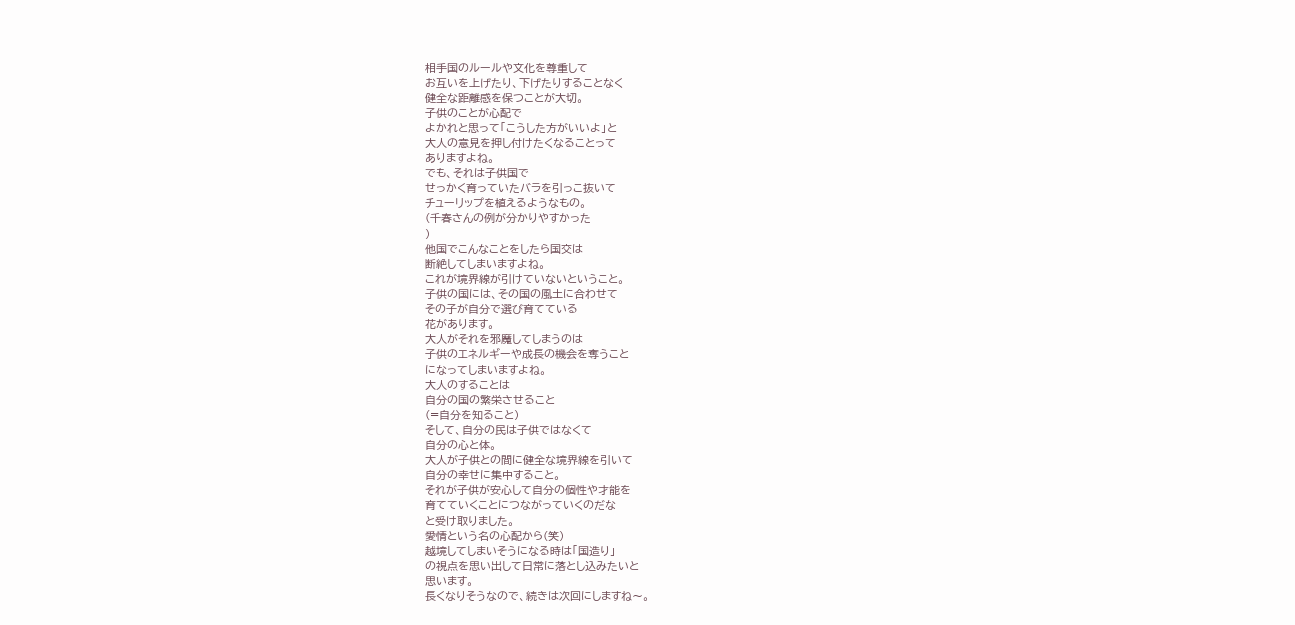相手国のルールや文化を尊重して
お互いを上げたり、下げたりすることなく
健全な距離感を保つことが大切。
子供のことが心配で
よかれと思って「こうした方がいいよ」と
大人の意見を押し付けたくなることって
ありますよね。
でも、それは子供国で
せっかく育っていたバラを引っこ抜いて
チューリップを植えるようなもの。
(千春さんの例が分かりやすかった
)
他国でこんなことをしたら国交は
断絶してしまいますよね。
これが境界線が引けていないということ。
子供の国には、その国の風土に合わせて
その子が自分で選び育てている
花があります。
大人がそれを邪魔してしまうのは
子供のエネルギーや成長の機会を奪うこと
になってしまいますよね。
大人のすることは
自分の国の繁栄させること
(=自分を知ること)
そして、自分の民は子供ではなくて
自分の心と体。
大人が子供との間に健全な境界線を引いて
自分の幸せに集中すること。
それが子供が安心して自分の個性や才能を
育てていくことにつながっていくのだな
と受け取りました。
愛情という名の心配から(笑)
越境してしまいそうになる時は「国造り」
の視点を思い出して日常に落とし込みたいと
思います。
長くなりそうなので、続きは次回にしますね〜。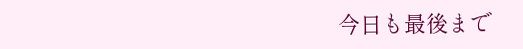今日も最後まで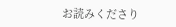お読みくださり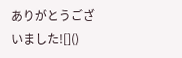ありがとうございました![]()